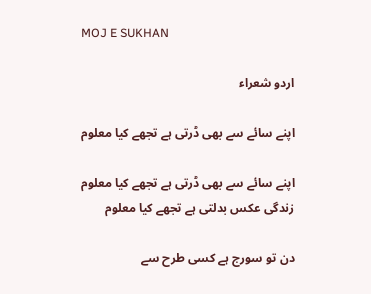MOJ E SUKHAN

اردو شعراء

اپنے سائے سے بھی ڈرتی ہے تجھے کیا معلوم

اپنے سائے سے بھی ڈرتی ہے تجھے کیا معلوم
زندگی عکس بدلتی ہے تجھے کیا معلوم

دن تو سورج ہے کسی طرح سے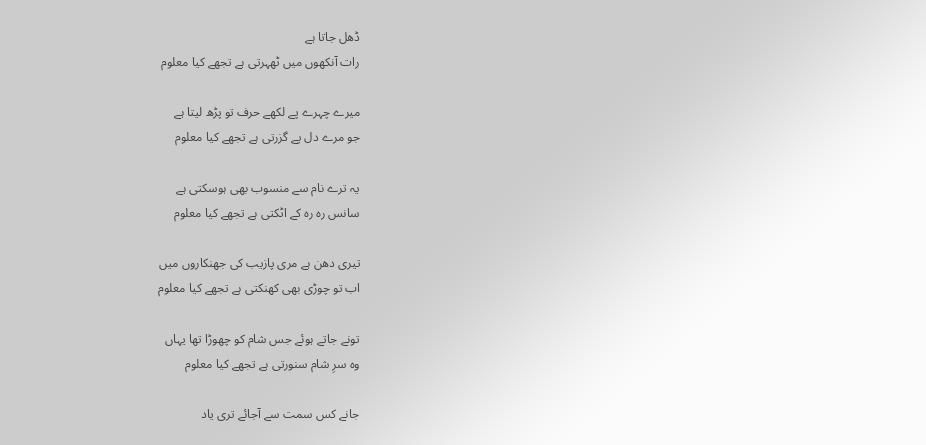ڈھل جاتا ہے
رات آنکھوں میں ٹھہرتی ہے تجھے کیا معلوم

میرے چہرے پے لکھے حرف تو پڑھ لیتا ہے
جو مرے دل پے گزرتی ہے تجھے کیا معلوم

یہ ترے نام سے منسوب بھی ہوسکتی ہے
سانس رہ رہ کے اٹکتی ہے تجھے کیا معلوم

تیری دھن ہے مری پازیب کی جھنکاروں میں
اب تو چوڑی بھی کھنکتی ہے تجھے کیا معلوم

تونے جاتے ہوئے جس شام کو چھوڑا تھا یہاں
وہ سرِ شام سنورتی ہے تجھے کیا معلوم

جانے کس سمت سے آجائے تری یاد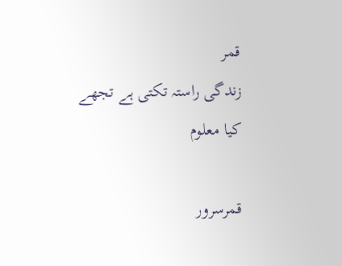قمر
زندگی راستہ تکتی ہے تجھے کیا معلوم

قمرسرور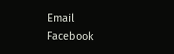Email
Facebook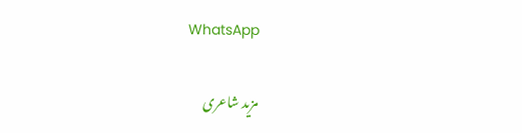WhatsApp

مزید شاعری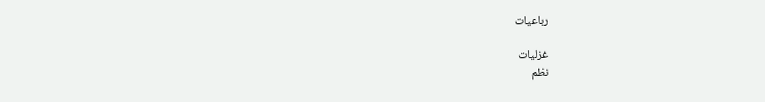رباعیات

غزلیات
نظم